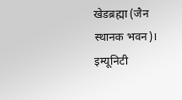खेडब्रह्मा (जैन स्थानक भवन)। इम्यूनिटी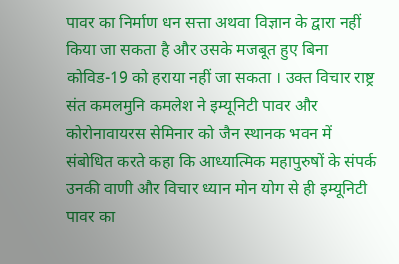पावर का निर्माण धन सत्ता अथवा विज्ञान के द्वारा नहीं किया जा सकता है और उसके मजबूत हुए बिना कोविड-19 को हराया नहीं जा सकता । उक्त विचार राष्ट्र संत कमलमुनि कमलेश ने इम्यूनिटी पावर और कोरोनावायरस सेमिनार को जैन स्थानक भवन में संबोधित करते कहा कि आध्यात्मिक महापुरुषों के संपर्क उनकी वाणी और विचार ध्यान मोन योग से ही इम्यूनिटी पावर का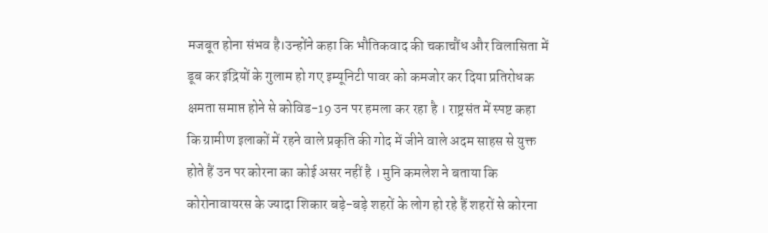मजबूत होना संभव है।उन्होंने कहा कि भौतिकवाद की चकाचौंध और विलासिता में डूब कर इंद्रियों के गुलाम हो गए इम्यूनिटी पावर को कमजोर कर दिया प्रतिरोधक क्षमता समाप्त होने से कोविड-19 उन पर हमला कर रहा है । राष्ट्रसंत में स्पष्ट कहा कि ग्रामीण इलाकों में रहने वाले प्रकृति की गोद में जीने वाले अदम साहस से युक्त होते हैं उन पर कोरना का कोई असर नहीं है । मुनि कमलेश ने बताया कि कोरोनावायरस के ज्यादा शिकार बड़े-बड़े शहरों के लोग हो रहे हैं शहरों से कोरना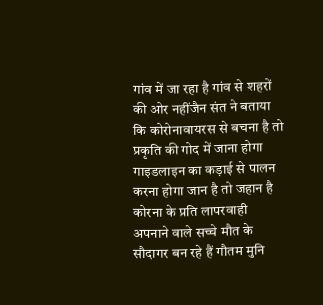गांव में जा रहा है गांव से शहरों की ओर नहींजैन संत ने बताया कि कोरोनावायरस से बचना है तो प्रकृति की गोद में जाना होगा गाइडलाइन का कड़ाई से पालन करना होगा जान है तो जहान है कोरना के प्रति लापरवाही अपनाने वाले सच्चे मौत के सौदागर बन रहे हैं गौतम मुनि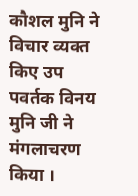कौशल मुनि ने विचार व्यक्त किए उप पवर्तक विनय मुनि जी ने मंगलाचरण किया ।